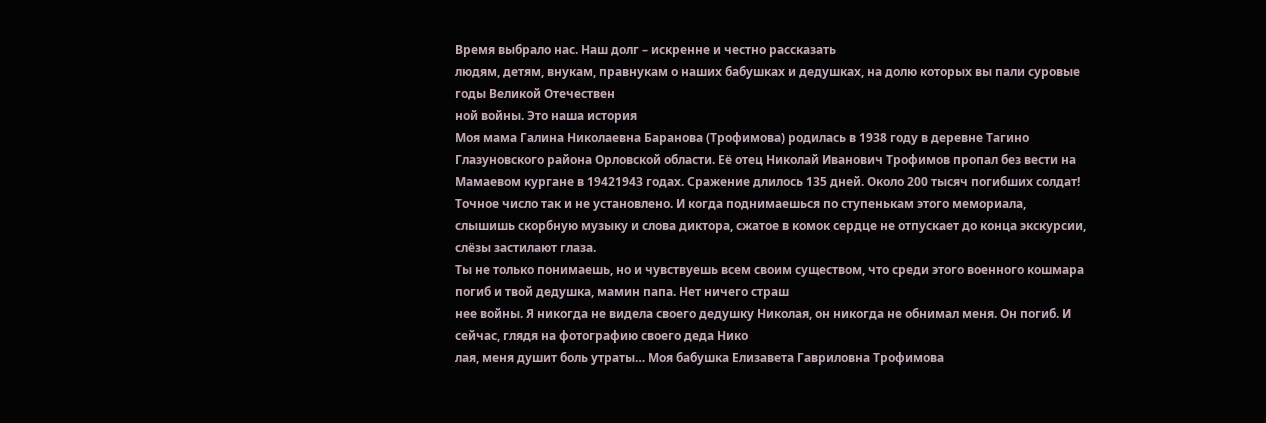Время выбрало нас. Наш долг – искренне и честно рассказать
людям, детям, внукам, правнукам о наших бабушках и дедушках, на долю которых вы пали суровые годы Великой Отечествен
ной войны. Это наша история
Моя мама Галина Николаевна Баранова (Трофимова) родилась в 1938 году в деревне Тагино Глазуновского района Орловской области. Её отец Николай Иванович Трофимов пропал без вести на Мамаевом кургане в 19421943 годах. Сражение длилось 135 дней. Около 200 тысяч погибших солдат! Точное число так и не установлено. И когда поднимаешься по ступенькам этого мемориала,
слышишь скорбную музыку и слова диктора, сжатое в комок сердце не отпускает до конца экскурсии, слёзы застилают глаза.
Ты не только понимаешь, но и чувствуешь всем своим существом, что среди этого военного кошмара погиб и твой дедушка, мамин папа. Нет ничего страш
нее войны. Я никогда не видела своего дедушку Николая, он никогда не обнимал меня. Он погиб. И сейчас, глядя на фотографию своего деда Нико
лая, меня душит боль утраты… Моя бабушка Елизавета Гавриловна Трофимова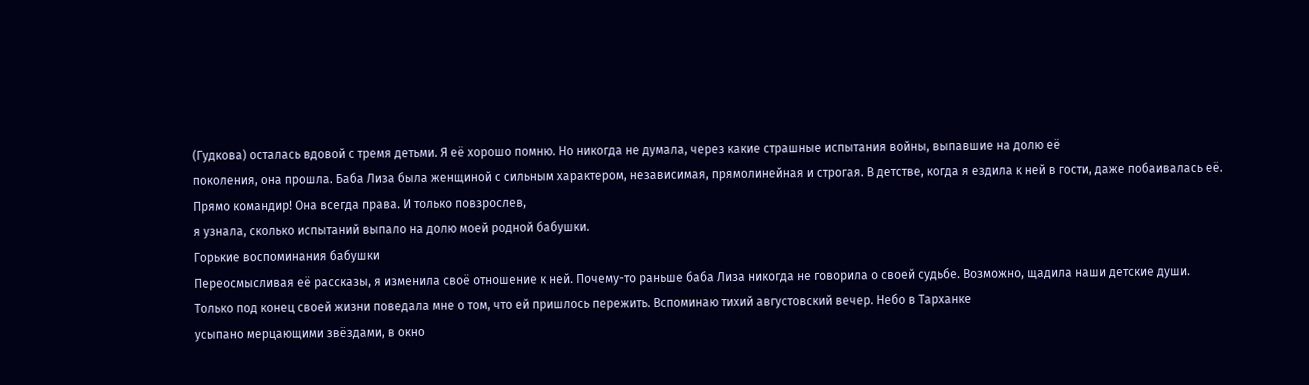(Гудкова) осталась вдовой с тремя детьми. Я её хорошо помню. Но никогда не думала, через какие страшные испытания войны, выпавшие на долю её
поколения, она прошла. Баба Лиза была женщиной с сильным характером, независимая, прямолинейная и строгая. В детстве, когда я ездила к ней в гости, даже побаивалась её. Прямо командир! Она всегда права. И только повзрослев,
я узнала, сколько испытаний выпало на долю моей родной бабушки.
Горькие воспоминания бабушки
Переосмысливая её рассказы, я изменила своё отношение к ней. Почему-то раньше баба Лиза никогда не говорила о своей судьбе. Возможно, щадила наши детские души. Только под конец своей жизни поведала мне о том, что ей пришлось пережить. Вспоминаю тихий августовский вечер. Небо в Тарханке
усыпано мерцающими звёздами, в окно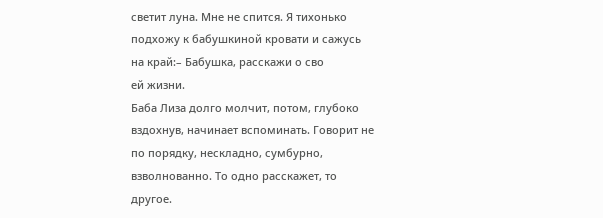светит луна. Мне не спится. Я тихонько подхожу к бабушкиной кровати и сажусь на край:– Бабушка, расскажи о сво
ей жизни.
Баба Лиза долго молчит, потом, глубоко вздохнув, начинает вспоминать. Говорит не по порядку, нескладно, сумбурно, взволнованно. То одно расскажет, то другое.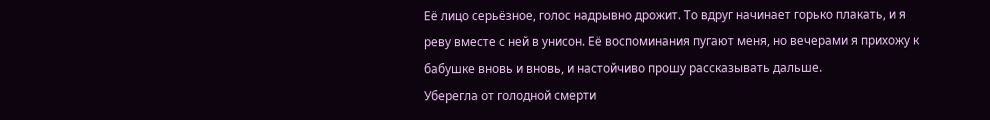Её лицо серьёзное, голос надрывно дрожит. То вдруг начинает горько плакать, и я реву вместе с ней в унисон. Её воспоминания пугают меня, но вечерами я прихожу к бабушке вновь и вновь, и настойчиво прошу рассказывать дальше.
Уберегла от голодной смерти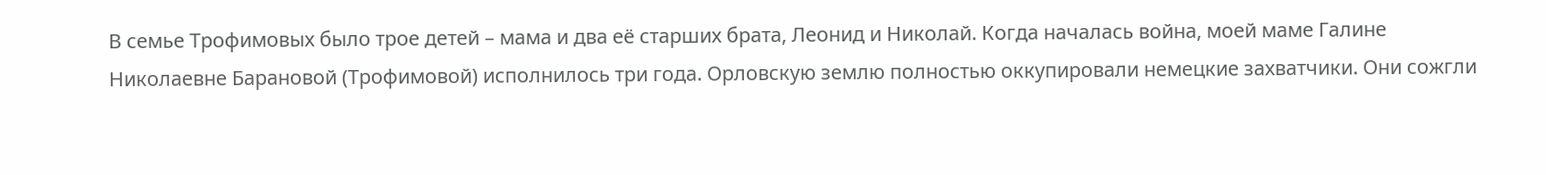В семье Трофимовых было трое детей – мама и два её старших брата, Леонид и Николай. Когда началась война, моей маме Галине Николаевне Барановой (Трофимовой) исполнилось три года. Орловскую землю полностью оккупировали немецкие захватчики. Они сожгли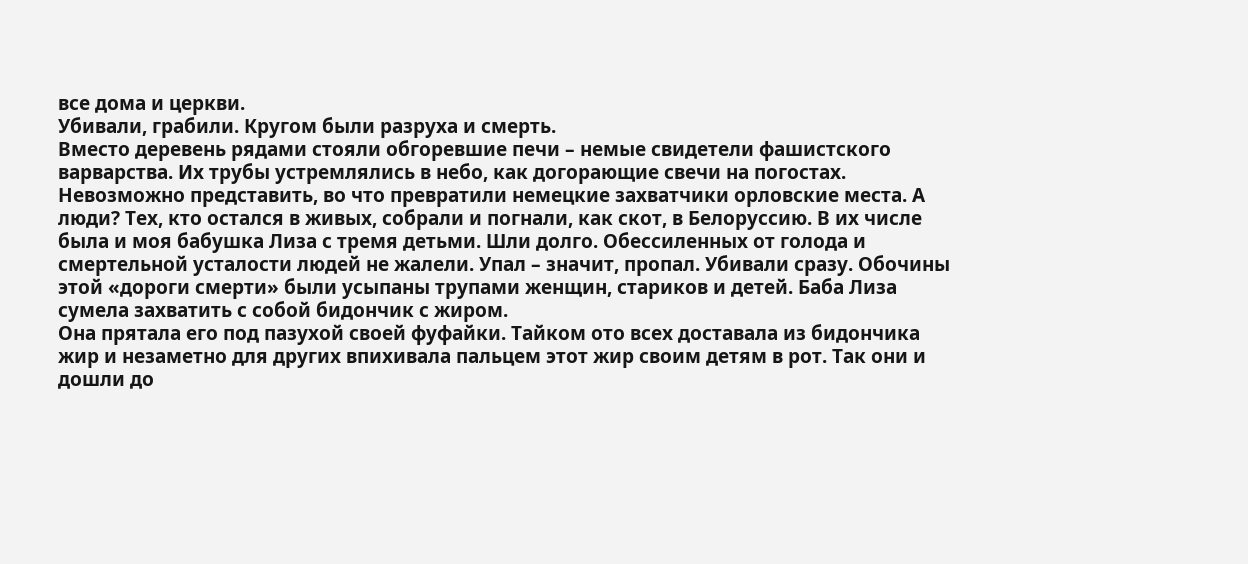все дома и церкви.
Убивали, грабили. Кругом были разруха и смерть.
Вместо деревень рядами стояли обгоревшие печи – немые свидетели фашистского варварства. Их трубы устремлялись в небо, как догорающие свечи на погостах. Невозможно представить, во что превратили немецкие захватчики орловские места. А люди? Тех, кто остался в живых, собрали и погнали, как скот, в Белоруссию. В их числе была и моя бабушка Лиза с тремя детьми. Шли долго. Обессиленных от голода и смертельной усталости людей не жалели. Упал – значит, пропал. Убивали сразу. Обочины этой «дороги смерти» были усыпаны трупами женщин, стариков и детей. Баба Лиза сумела захватить с собой бидончик с жиром.
Она прятала его под пазухой своей фуфайки. Тайком ото всех доставала из бидончика жир и незаметно для других впихивала пальцем этот жир своим детям в рот. Так они и дошли до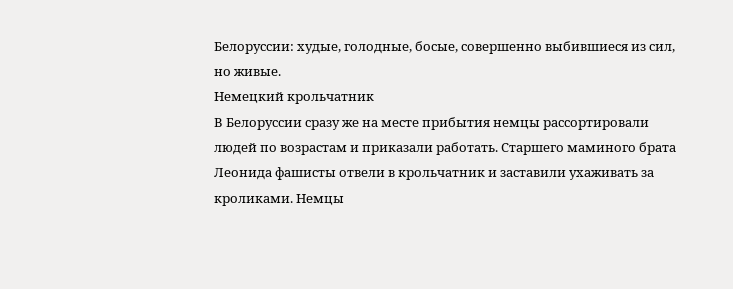Белоруссии: худые, голодные, босые, совершенно выбившиеся из сил, но живые.
Немецкий крольчатник
В Белоруссии сразу же на месте прибытия немцы рассортировали людей по возрастам и приказали работать. Старшего маминого брата Леонида фашисты отвели в крольчатник и заставили ухаживать за кроликами. Немцы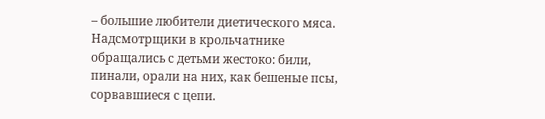– большие любители диетического мяса. Надсмотрщики в крольчатнике обращались с детьми жестоко: били, пинали, орали на них, как бешеные псы, сорвавшиеся с цепи.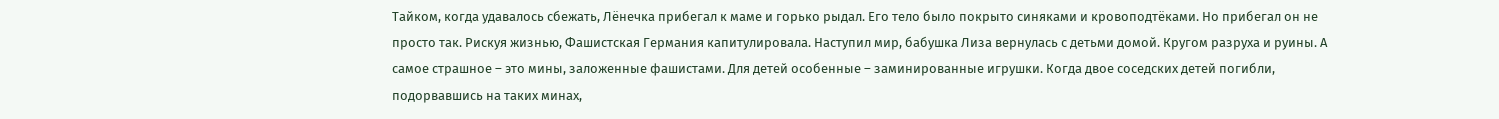Тайком, когда удавалось сбежать, Лёнечка прибегал к маме и горько рыдал. Его тело было покрыто синяками и кровоподтёками. Но прибегал он не просто так. Рискуя жизнью, Фашистская Германия капитулировала. Наступил мир, бабушка Лиза вернулась с детьми домой. Кругом разруха и руины. А самое страшное – это мины, заложенные фашистами. Для детей особенные – заминированные игрушки. Когда двое соседских детей погибли, подорвавшись на таких минах,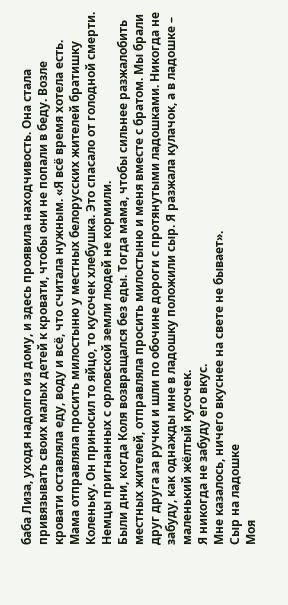баба Лиза, уходя надолго из дому, и здесь проявила находчивость. Она стала привязывать своих малых детей к кровати, чтобы они не попали в беду. Возле кровати оставляла еду, воду и всё, что считала нужным. «Я всё время хотела есть.
Мама отправляла просить милостыню у местных белорусских жителей братишку Коленьку. Он приносил то яйцо, то кусочек хлебушка. Это спасало от голодной смерти. Немцы пригнанных с орловской земли людей не кормили.
Были дни, когда Коля возвращался без еды. Тогда мама, чтобы сильнее разжалобить местных жителей, отправляла просить милостыню и меня вместе с братом. Мы брали друг друга за ручки и шли по обочине дороги с протянутыми ладошками. Никогда не забуду, как однажды мне в ладошку положили сыр. Я разжала кулачок, а в ладошке – маленький жёлтый кусочек.
Я никогда не забуду его вкус.
Мне казалось, ничего вкуснее на свете не бывает».
Сыр на ладошке
Моя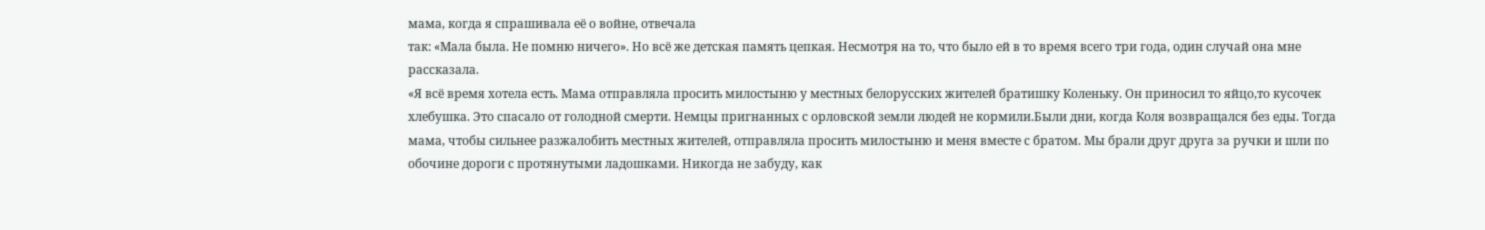мама, когда я спрашивала её о войне, отвечала
так: «Мала была. Не помню ничего». Но всё же детская память цепкая. Несмотря на то, что было ей в то время всего три года, один случай она мне рассказала.
«Я всё время хотела есть. Мама отправляла просить милостыню у местных белорусских жителей братишку Коленьку. Он приносил то яйцо,то кусочек хлебушка. Это спасало от голодной смерти. Немцы пригнанных с орловской земли людей не кормили.Были дни, когда Коля возвращался без еды. Тогда мама, чтобы сильнее разжалобить местных жителей, отправляла просить милостыню и меня вместе с братом. Мы брали друг друга за ручки и шли по обочине дороги с протянутыми ладошками. Никогда не забуду, как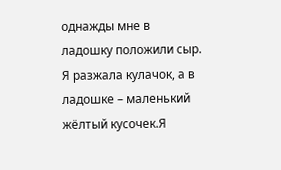однажды мне в ладошку положили сыр.
Я разжала кулачок, а в ладошке – маленький жёлтый кусочек.Я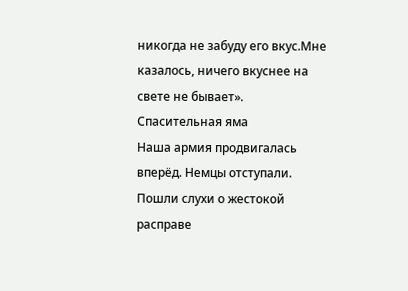никогда не забуду его вкус.Мне казалось, ничего вкуснее на свете не бывает».
Спасительная яма
Наша армия продвигалась вперёд. Немцы отступали. Пошли слухи о жестокой расправе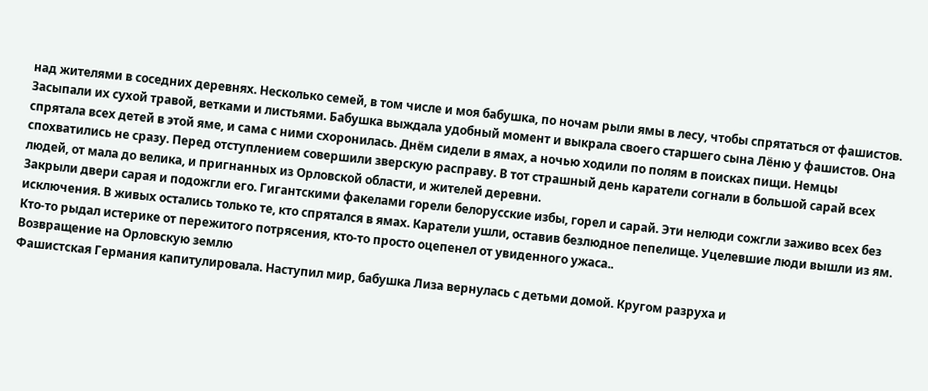над жителями в соседних деревнях. Несколько семей, в том числе и моя бабушка, по ночам рыли ямы в лесу, чтобы спрятаться от фашистов. Засыпали их сухой травой, ветками и листьями. Бабушка выждала удобный момент и выкрала своего старшего сына Лёню у фашистов. Она спрятала всех детей в этой яме, и сама с ними схоронилась. Днём сидели в ямах, а ночью ходили по полям в поисках пищи. Немцы спохватились не сразу. Перед отступлением совершили зверскую расправу. В тот страшный день каратели согнали в большой сарай всех людей, от мала до велика, и пригнанных из Орловской области, и жителей деревни.
Закрыли двери сарая и подожгли его. Гигантскими факелами горели белорусские избы, горел и сарай. Эти нелюди сожгли заживо всех без исключения. В живых остались только те, кто спрятался в ямах. Каратели ушли, оставив безлюдное пепелище. Уцелевшие люди вышли из ям. Кто-то рыдал истерике от пережитого потрясения, кто-то просто оцепенел от увиденного ужаса..
Возвращение на Орловскую землю
Фашистская Германия капитулировала. Наступил мир, бабушка Лиза вернулась с детьми домой. Кругом разруха и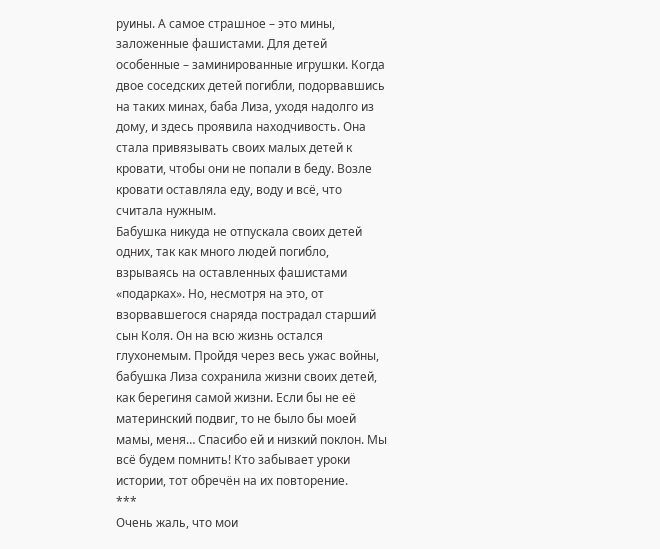руины. А самое страшное – это мины, заложенные фашистами. Для детей особенные – заминированные игрушки. Когда двое соседских детей погибли, подорвавшись на таких минах, баба Лиза, уходя надолго из дому, и здесь проявила находчивость. Она стала привязывать своих малых детей к кровати, чтобы они не попали в беду. Возле кровати оставляла еду, воду и всё, что считала нужным.
Бабушка никуда не отпускала своих детей одних, так как много людей погибло, взрываясь на оставленных фашистами «подарках». Но, несмотря на это, от взорвавшегося снаряда пострадал старший сын Коля. Он на всю жизнь остался глухонемым. Пройдя через весь ужас войны, бабушка Лиза сохранила жизни своих детей, как берегиня самой жизни. Если бы не её материнский подвиг, то не было бы моей мамы, меня… Спасибо ей и низкий поклон. Мы всё будем помнить! Кто забывает уроки истории, тот обречён на их повторение.
***
Очень жаль, что мои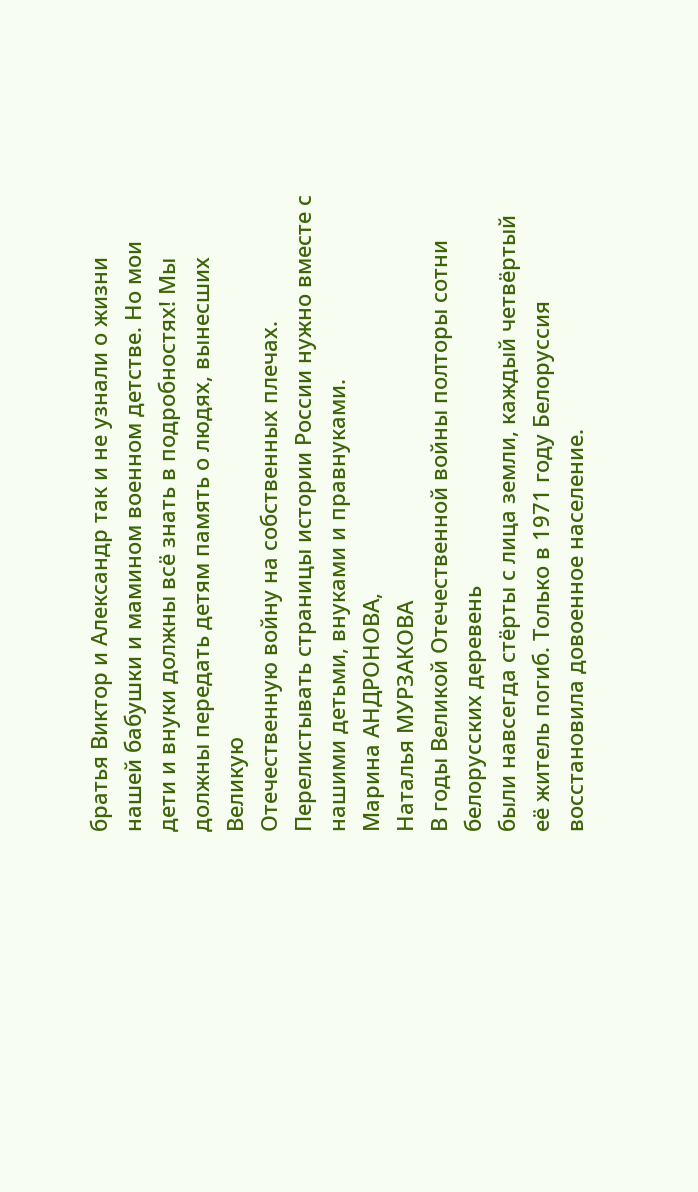братья Виктор и Александр так и не узнали о жизни нашей бабушки и мамином военном детстве. Но мои дети и внуки должны всё знать в подробностях! Мы должны передать детям память о людях, вынесших Великую
Отечественную войну на собственных плечах. Перелистывать страницы истории России нужно вместе с нашими детьми, внуками и правнуками.
Марина АНДРОНОВА,
Наталья МУРЗАКОВА
В годы Великой Отечественной войны полторы сотни белорусских деревень
были навсегда стёрты с лица земли, каждый четвёртый её житель погиб. Только в 1971 году Белоруссия восстановила довоенное население.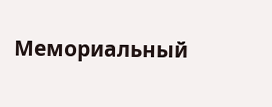Мемориальный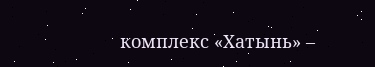комплекс «Хатынь» –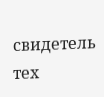свидетель тех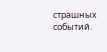страшных событий.